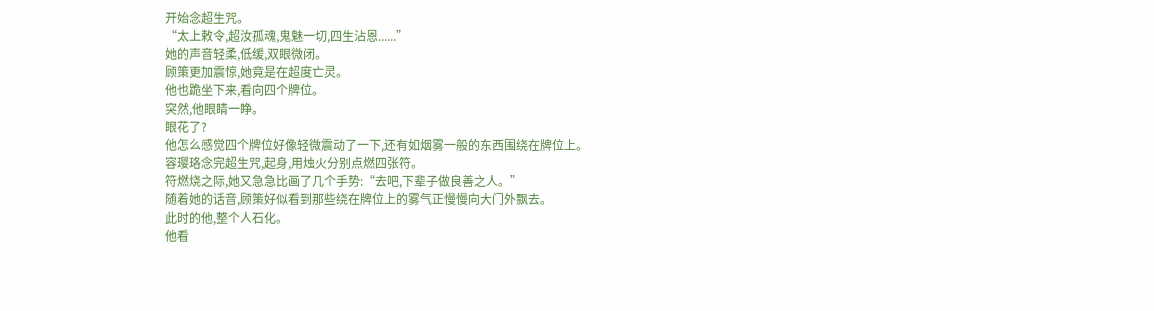开始念超生咒。
“太上敕令,超汝孤魂,鬼魅一切,四生沾恩......”
她的声音轻柔,低缓,双眼微闭。
顾策更加震惊,她竟是在超度亡灵。
他也跪坐下来,看向四个牌位。
突然,他眼睛一睁。
眼花了?
他怎么感觉四个牌位好像轻微震动了一下,还有如烟雾一般的东西围绕在牌位上。
容璎珞念完超生咒,起身,用烛火分别点燃四张符。
符燃烧之际,她又急急比画了几个手势:“去吧,下辈子做良善之人。”
随着她的话音,顾策好似看到那些绕在牌位上的雾气正慢慢向大门外飘去。
此时的他,整个人石化。
他看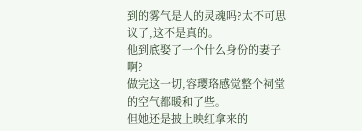到的雾气是人的灵魂吗?太不可思议了,这不是真的。
他到底娶了一个什么身份的妻子啊?
做完这一切,容璎珞感觉整个祠堂的空气都暖和了些。
但她还是披上映红拿来的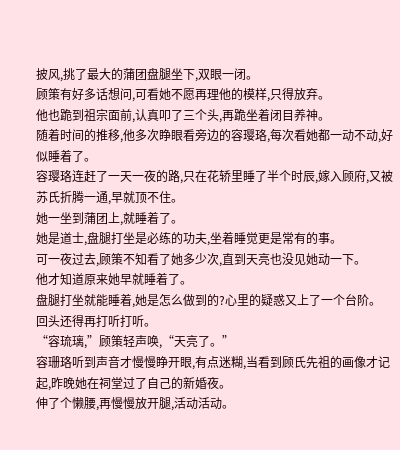披风,挑了最大的蒲团盘腿坐下,双眼一闭。
顾策有好多话想问,可看她不愿再理他的模样,只得放弃。
他也跪到祖宗面前,认真叩了三个头,再跪坐着闭目养神。
随着时间的推移,他多次睁眼看旁边的容璎珞,每次看她都一动不动,好似睡着了。
容璎珞连赶了一天一夜的路,只在花轿里睡了半个时辰,嫁入顾府,又被苏氏折腾一通,早就顶不住。
她一坐到蒲团上,就睡着了。
她是道士,盘腿打坐是必练的功夫,坐着睡觉更是常有的事。
可一夜过去,顾策不知看了她多少次,直到天亮也没见她动一下。
他才知道原来她早就睡着了。
盘腿打坐就能睡着,她是怎么做到的?心里的疑惑又上了一个台阶。
回头还得再打听打听。
“容琉璃,”顾策轻声唤,“天亮了。”
容珊珞听到声音才慢慢睁开眼,有点迷糊,当看到顾氏先祖的画像才记起,昨晚她在祠堂过了自己的新婚夜。
伸了个懒腰,再慢慢放开腿,活动活动。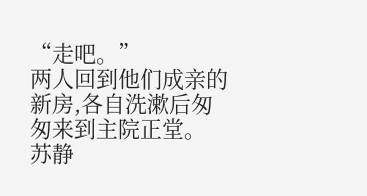“走吧。”
两人回到他们成亲的新房,各自洗漱后匆匆来到主院正堂。
苏静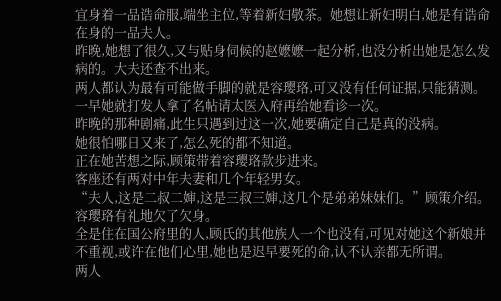宜身着一品诰命服,端坐主位,等着新妇敬茶。她想让新妇明白,她是有诰命在身的一品夫人。
昨晚,她想了很久,又与贴身伺候的赵嬷嬷一起分析,也没分析出她是怎么发病的。大夫还查不出来。
两人都认为最有可能做手脚的就是容璎珞,可又没有任何证据,只能猜测。
一早她就打发人拿了名帖请太医入府再给她看诊一次。
昨晚的那种剧痛,此生只遇到过这一次,她要确定自己是真的没病。
她很怕哪日又来了,怎么死的都不知道。
正在她苦想之际,顾策带着容璎珞款步进来。
客座还有两对中年夫妻和几个年轻男女。
“夫人,这是二叔二婶,这是三叔三婶,这几个是弟弟妹妹们。”顾策介绍。
容璎珞有礼地欠了欠身。
全是住在国公府里的人,顾氏的其他族人一个也没有,可见对她这个新娘并不重视,或许在他们心里,她也是迟早要死的命,认不认亲都无所谓。
两人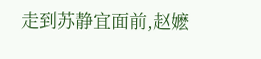走到苏静宜面前,赵嬷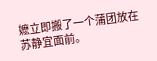嬷立即搬了一个蒲团放在苏静宜面前。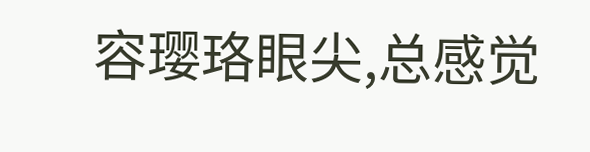容璎珞眼尖,总感觉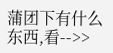蒲团下有什么东西,看-->>